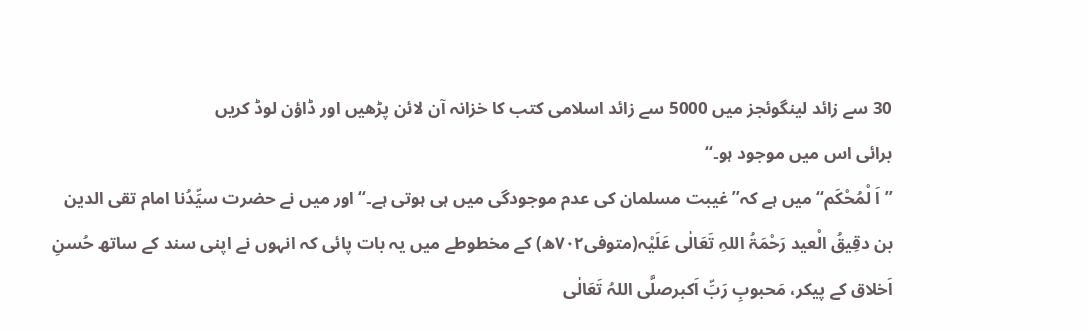30 سے زائد لینگوئجز میں 5000 سے زائد اسلامی کتب کا خزانہ آن لائن پڑھیں اور ڈاؤن لوڈ کریں
برائی اس میں موجود ہو۔‘‘
’’اَ لْمُحْکَم‘‘میں ہے کہ’’غیبت مسلمان کی عدم موجودگی میں ہی ہوتی ہے۔‘‘ اور میں نے حضرت سیِّدُنا امام تقی الدین بن دقِیقُ الْعید رَحْمَۃُ اللہِ تَعَالٰی عَلَیْہ(متوفی۷۰۲ھ) کے مخطوطے میں یہ بات پائی کہ انہوں نے اپنی سند کے ساتھ حُسنِ اَخلاق کے پیکر، مَحبوبِ رَبِّ اَکبرصلَّی اللہُ تَعَالٰی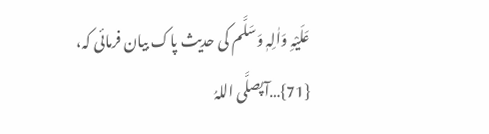عَلَیْہِ وَاٰلِہٖ وَسَلَّم کی حدیث پاک بیان فرمائی کہ،
{71}…آپصلَّی اللہُ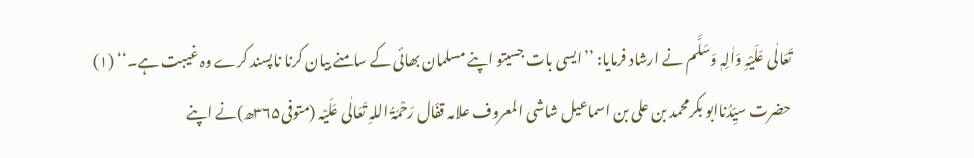تَعَالٰی عَلَیْہِ وَاٰلِہٖ وَسَلَّم نے ارشاد فرمایا: ’’ایسی بات جسیتو اپنے مسلمان بھائی کے سامنے بیان کرنا ناپسند کرے وہ غیبت ہے۔‘‘ (۱)
حضرت سیِّدُناابو بکرمحمد بن علی بن اسماعیل شاشی المعروف علامہ قفّال رَحْمَۃُ اللہِ تَعَالٰی عَلَیْہ (متوفی۳۶۵ھ)نے اپنے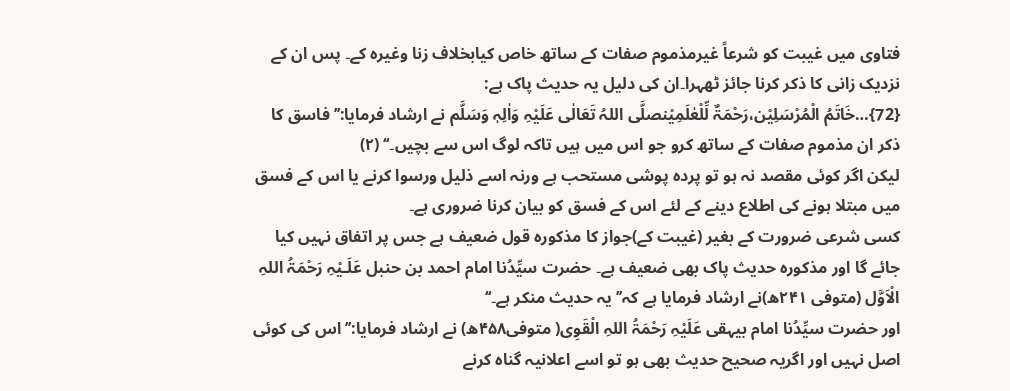فتاوی میں غیبت کو شرعاً غیرمذموم صفات کے ساتھ خاص کیابخلاف زنا وغیرہ کے۔ پس ان کے نزدیک زانی کا ذکر کرنا جائز ٹھہرا۔ان کی دلیل یہ حدیث پاک ہے:
{72}…خَاتَمُ الْمُرْسَلِیْن،رَحْمَۃٌ لِّلْعٰلَمِیْنصلَّی اللہُ تَعَالٰی عَلَیْہِ وَاٰلِہٖ وَسَلَّم نے ارشاد فرمایا:’’فاسق کا ذکر ان مذموم صفات کے ساتھ کرو جو اس میں ہیں تاکہ لوگ اس سے بچیں۔‘‘ (۲)
لیکن اگر کوئی مقصد نہ ہو تو پردہ پوشی مستحب ہے ورنہ اسے ذلیل ورسوا کرنے یا اس کے فسق میں مبتلا ہونے کی اطلاع دینے کے لئے اس کے فسق کو بیان کرنا ضروری ہے۔
کسی شرعی ضرورت کے بغیر (غیبت کے)جواز کا مذکورہ قول ضعیف ہے جس پر اتفاق نہیں کیا جائے گا اور مذکورہ حدیث پاک بھی ضعیف ہے۔ حضرت سیِّدُنا امام احمد بن حنبل عَلَـیْہِ رَحْمَۃُ اللہِ الْاَوَّل (متوفی ۲۴۱ھ)نے ارشاد فرمایا ہے کہ’’یہ حدیث منکر ہے۔‘‘
اور حضرت سیِّدُنا امام بیہقی عَلَیْہِ رَحْمَۃُ اللہِ الْقَوِی( متوفی۴۵۸ھ) نے ارشاد فرمایا:’’اس کی کوئی اصل نہیں اور اگریہ صحیح حدیث بھی ہو تو اسے اعلانیہ گناہ کرنے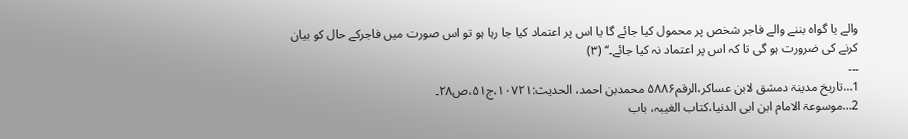والے یا گواہ بننے والے فاجر شخص پر محمول کیا جائے گا یا اس پر اعتماد کیا جا رہا ہو تو اس صورت میں فاجرکے حال کو بیان کرنے کی ضرورت ہو گی تا کہ اس پر اعتماد نہ کیا جائے۔‘‘ (۳)
۔۔۔
1…تاریخ مدینۃ دمشق لابن عساکر،الرقم۵۸۸۶ محمدبن احمد، الحدیث:۱۰۷۲۱،ج۵۱،ص۲۸۔
2…موسوعۃ الامام ابن ابی الدنیا،کتاب الغیبہ، باب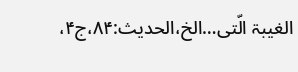الغیبۃ الّتی…الخ،الحدیث:۸۴،ج۴،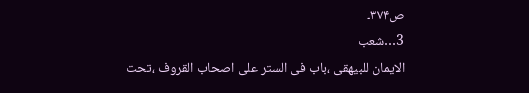ص۳۷۴۔
3…شعب
الایمان للبیھقی ،باب فی الستر علی اصحاب القروف ،تحت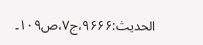الحدیث:۹۶۶۶،ج۷،ص۱۰۹۔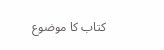کتاب کا موضوع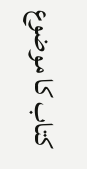کتاب کا موضوع